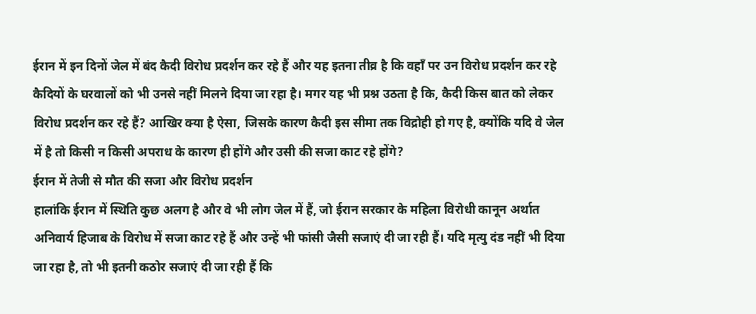ईरान में इन दिनों जेल में बंद कैदी विरोध प्रदर्शन कर रहे हैं और यह इतना तीव्र है कि वहाँ पर उन विरोध प्रदर्शन कर रहे कैदियों के घरवालों को भी उनसे नहीं मिलने दिया जा रहा है। मगर यह भी प्रश्न उठता है कि, कैदी किस बात को लेकर विरोध प्रदर्शन कर रहे हैं? आखिर क्या है ऐसा, जिसके कारण कैदी इस सीमा तक विद्रोही हो गए है, क्योंकि यदि वे जेल में है तो किसी न किसी अपराध के कारण ही होंगे और उसी की सजा काट रहे होंगे?
ईरान में तेजी से मौत की सजा और विरोध प्रदर्शन
हालांकि ईरान में स्थिति कुछ अलग है और वे भी लोग जेल में हैं, जो ईरान सरकार के महिला विरोधी कानून अर्थात अनिवार्य हिजाब के विरोध में सजा काट रहे हैं और उन्हें भी फांसी जैसी सजाएं दी जा रही हैं। यदि मृत्यु दंड नहीं भी दिया जा रहा है, तो भी इतनी कठोर सजाएं दी जा रही हैं कि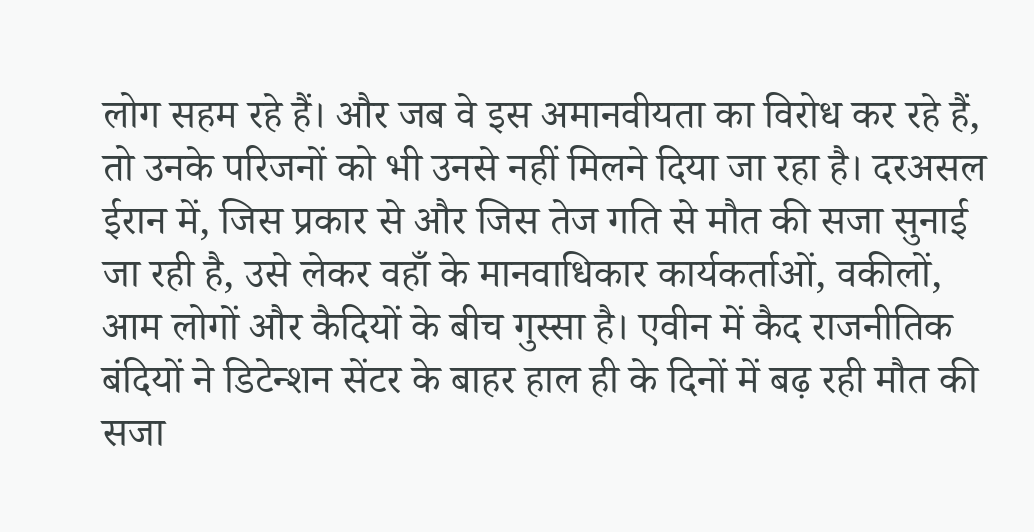लोग सहम रहे हैं। और जब वे इस अमानवीयता का विरोध कर रहे हैं, तो उनके परिजनों को भी उनसे नहीं मिलने दिया जा रहा है। दरअसल ईरान में, जिस प्रकार से और जिस तेज गति से मौत की सजा सुनाई जा रही है, उसे लेकर वहाँ के मानवाधिकार कार्यकर्ताओं, वकीलों, आम लोगों और कैदियों के बीच गुस्सा है। एवीन में कैद राजनीतिक बंदियों ने डिटेन्शन सेंटर के बाहर हाल ही के दिनों में बढ़ रही मौत की सजा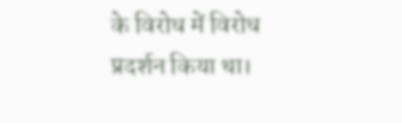के विरोध में विरोध प्रदर्शन किया था।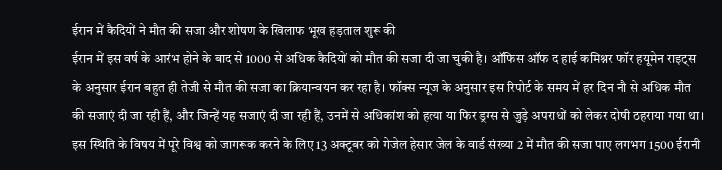ईरान में कैदियों ने मौत की सजा और शोषण के खिलाफ भूख हड़ताल शुरू की
ईरान में इस वर्ष के आरंभ होने के बाद से 1000 से अधिक कैदियों को मौत की सजा दी जा चुकी है। ऑफिस ऑफ द हाई कमिश्नर फॉर हयूमेन राइट्स के अनुसार ईरान बहुत ही तेजी से मौत की सजा का क्रियान्वयन कर रहा है। फॉक्स न्यूज के अनुसार इस रिपोर्ट के समय में हर दिन नौ से अधिक मौत की सजाएं दी जा रही हैं, और जिन्हें यह सजाएं दी जा रही हैं, उनमें से अधिकांश को हत्या या फिर ड्रग्स से जुड़े अपराधों को लेकर दोषी ठहराया गया था। इस स्थिति के विषय में पूरे विश्व को जागरूक करने के लिए 13 अक्टूबर को गेजेल हेसार जेल के वार्ड संख्या 2 में मौत की सजा पाए लगभग 1500 ईरानी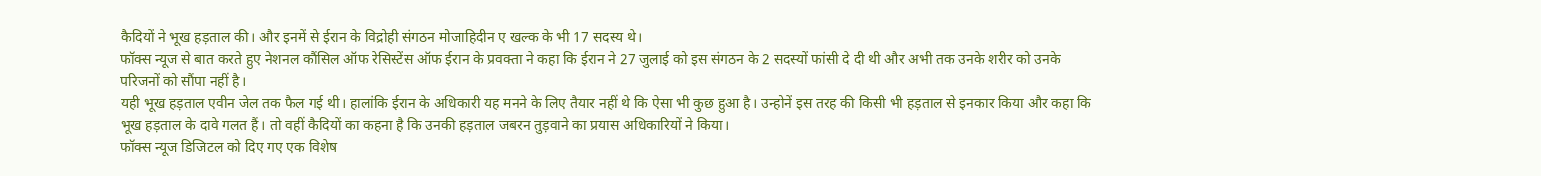कैदियों ने भूख हड़ताल की। और इनमें से ईरान के विद्रोही संगठन मोजाहिदीन ए खल्क के भी 17 सदस्य थे।
फॉक्स न्यूज से बात करते हुए नेशनल कौंसिल ऑफ रेसिस्टेंस ऑफ ईरान के प्रवक्ता ने कहा कि ईरान ने 27 जुलाई को इस संगठन के 2 सदस्यों फांसी दे दी थी और अभी तक उनके शरीर को उनके परिजनों को सौंपा नहीं है।
यही भूख हड़ताल एवीन जेल तक फैल गई थी। हालांकि ईरान के अधिकारी यह मनने के लिए तैयार नहीं थे कि ऐसा भी कुछ हुआ है। उन्होनें इस तरह की किसी भी हड़ताल से इनकार किया और कहा कि भूख हड़ताल के दावे गलत हैं। तो वहीं कैदियों का कहना है कि उनकी हड़ताल जबरन तुड़वाने का प्रयास अधिकारियों ने किया।
फॉक्स न्यूज डिजिटल को दिए गए एक विशेष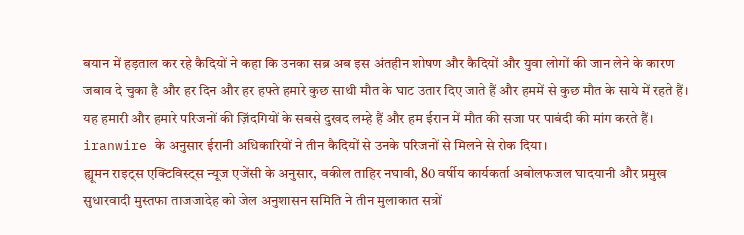बयान में हड़ताल कर रहे कैदियों ने कहा कि उनका सब्र अब इस अंतहीन शोषण और कैदियों और युवा लोगों की जान लेने के कारण जबाव दे चुका है और हर दिन और हर हफ्ते हमारे कुछ साथी मौत के घाट उतार दिए जाते हैं और हममें से कुछ मौत के साये में रहते हैं। यह हमारी और हमारे परिजनों की ज़िंदगियों के सबसे दुखद लम्हे हैं और हम ईरान में मौत की सजा पर पाबंदी की मांग करते हैं। iranwire के अनुसार ईरानी अधिकारियों ने तीन कैदियों से उनके परिजनों से मिलने से रोक दिया।
ह्यूमन राइट्स एक्टिविस्ट्स न्यूज एजेंसी के अनुसार, वकील ताहिर नघावी, 80 वर्षीय कार्यकर्ता अबोलफजल घादयानी और प्रमुख सुधारवादी मुस्तफा ताजजादेह को जेल अनुशासन समिति ने तीन मुलाकात सत्रों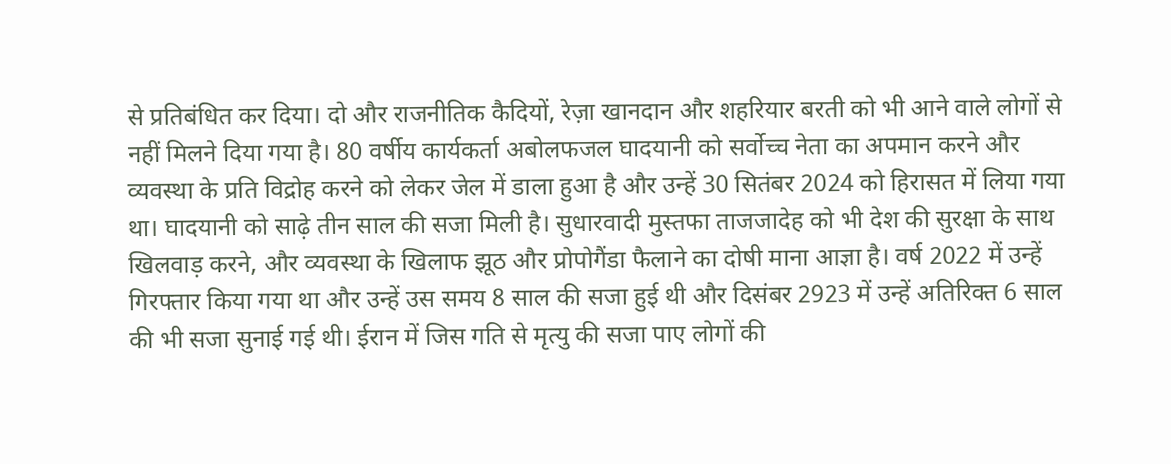से प्रतिबंधित कर दिया। दो और राजनीतिक कैदियों, रेज़ा खानदान और शहरियार बरती को भी आने वाले लोगों से नहीं मिलने दिया गया है। 80 वर्षीय कार्यकर्ता अबोलफजल घादयानी को सर्वोच्च नेता का अपमान करने और व्यवस्था के प्रति विद्रोह करने को लेकर जेल में डाला हुआ है और उन्हें 30 सितंबर 2024 को हिरासत में लिया गया था। घादयानी को साढ़े तीन साल की सजा मिली है। सुधारवादी मुस्तफा ताजजादेह को भी देश की सुरक्षा के साथ खिलवाड़ करने, और व्यवस्था के खिलाफ झूठ और प्रोपोगैंडा फैलाने का दोषी माना आज्ञा है। वर्ष 2022 में उन्हें गिरफ्तार किया गया था और उन्हें उस समय 8 साल की सजा हुई थी और दिसंबर 2923 में उन्हें अतिरिक्त 6 साल की भी सजा सुनाई गई थी। ईरान में जिस गति से मृत्यु की सजा पाए लोगों की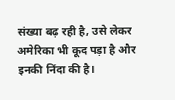संख्या बढ़ रही है, उसे लेकर अमेरिका भी कूद पड़ा है और इनकी निंदा की है।